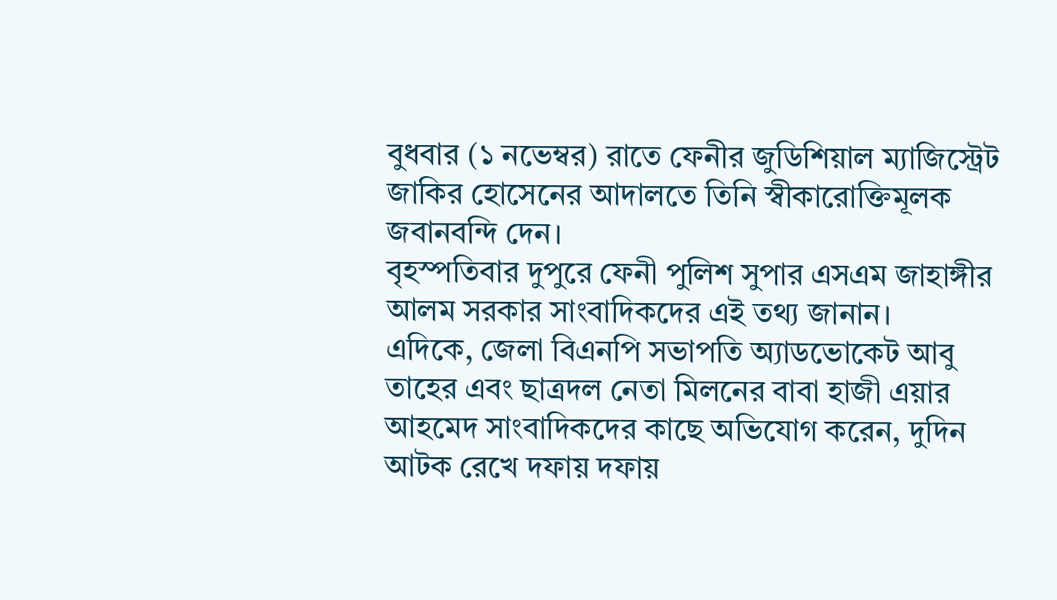বুধবার (১ নভেম্বর) রাতে ফেনীর জুডিশিয়াল ম্যাজিস্ট্রেট জাকির হোসেনের আদালতে তিনি স্বীকারোক্তিমূলক জবানবন্দি দেন।
বৃহস্পতিবার দুপুরে ফেনী পুলিশ সুপার এসএম জাহাঙ্গীর আলম সরকার সাংবাদিকদের এই তথ্য জানান।
এদিকে, জেলা বিএনপি সভাপতি অ্যাডভোকেট আবু তাহের এবং ছাত্রদল নেতা মিলনের বাবা হাজী এয়ার আহমেদ সাংবাদিকদের কাছে অভিযোগ করেন, দুদিন আটক রেখে দফায় দফায়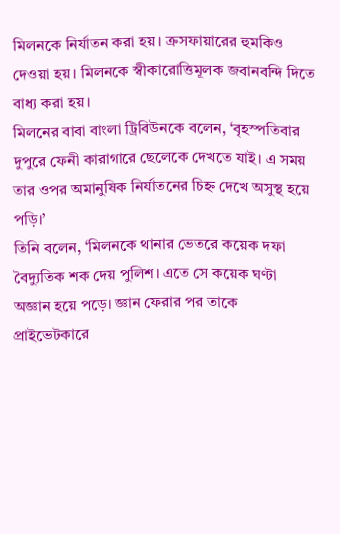মিলনকে নির্যাতন করা হয়। ক্রসফায়ারের হুমকিও দেওয়া হয়। মিলনকে স্বীকারোত্তিমূলক জবানবন্দি দিতে বাধ্য করা হয়।
মিলনের বাবা বাংলা ট্রিবিউনকে বলেন, ‘বৃহস্পতিবার দুপুরে ফেনী কারাগারে ছেলেকে দেখতে যাই। এ সময় তার ওপর অমানুষিক নির্যাতনের চিহ্ন দেখে অসুস্থ হয়ে পড়ি।’
তিনি বলেন, ‘মিলনকে থানার ভেতরে কয়েক দফা বৈদ্যুতিক শক দেয় পুলিশ। এতে সে কয়েক ঘণ্টা অজ্ঞান হয়ে পড়ে। জ্ঞান ফেরার পর তাকে প্রাইভেটকারে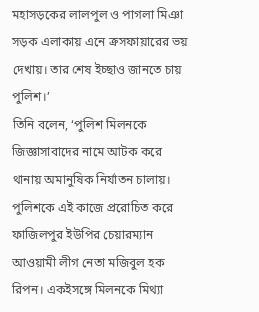মহাসড়কের লালপুল ও পাগলা মিঞা সড়ক এলাকায় এনে ক্রসফায়ারের ভয় দেখায়। তার শেষ ইচ্ছাও জানতে চায় পুলিশ।’
তিনি বলেন, ‘পুলিশ মিলনকে জিজ্ঞাসাবাদের নামে আটক করে থানায় অমানুষিক নির্যাতন চালায়। পুলিশকে এই কাজে প্ররোচিত করে ফাজিলপুর ইউপির চেয়ারম্যান আওয়ামী লীগ নেতা মজিবুল হক রিপন। একইসঙ্গে মিলনকে মিথ্যা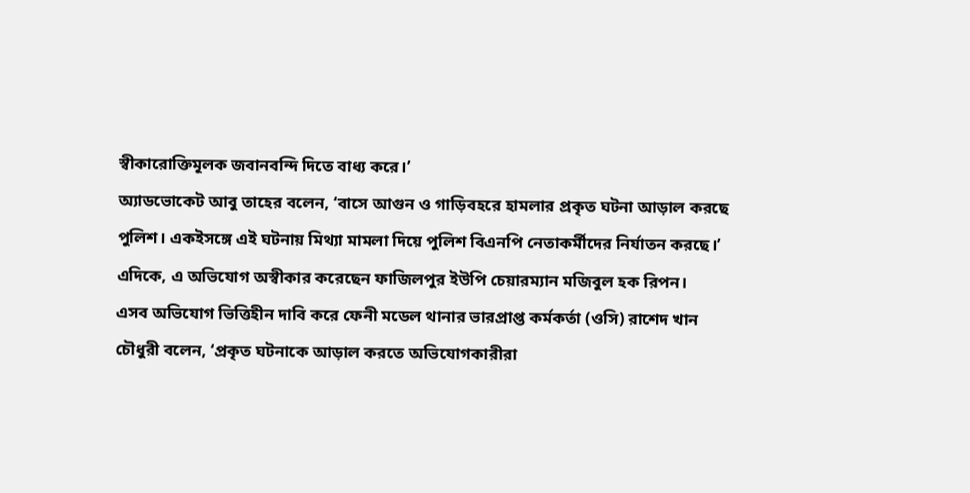স্বীকারোক্তিমূলক জবানবন্দি দিতে বাধ্য করে।’
অ্যাডভোকেট আবু তাহের বলেন, ‘বাসে আগুন ও গাড়িবহরে হামলার প্রকৃত ঘটনা আড়াল করছে পুলিশ। একইসঙ্গে এই ঘটনায় মিথ্যা মামলা দিয়ে পুলিশ বিএনপি নেতাকর্মীদের নির্যাতন করছে।’
এদিকে, এ অভিযোগ অস্বীকার করেছেন ফাজিলপুর ইউপি চেয়ারম্যান মজিবুল হক রিপন।
এসব অভিযোগ ভিত্তিহীন দাবি করে ফেনী মডেল থানার ভারপ্রাপ্ত কর্মকর্তা (ওসি) রাশেদ খান চৌধুরী বলেন, ‘প্রকৃত ঘটনাকে আড়াল করতে অভিযোগকারীরা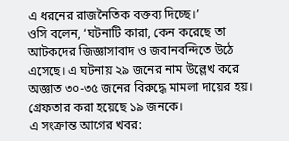এ ধরনের রাজনৈতিক বক্তব্য দিচ্ছে।’
ওসি বলেন, ‘ঘটনাটি কারা, কেন করেছে তা আটকদের জিজ্ঞাসাবাদ ও জবানবন্দিতে উঠে এসেছে। এ ঘটনায় ২৯ জনের নাম উল্লেখ করে অজ্ঞাত ৩০-৩৫ জনের বিরুদ্ধে মামলা দায়ের হয়। গ্রেফতার করা হয়েছে ১৯ জনকে।
এ সংক্রান্ত আগের খবর: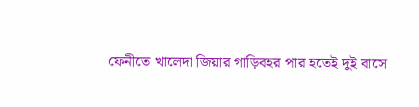ফেনীতে খালেদা জিয়ার গাড়িবহর পার হতেই দুই বাসে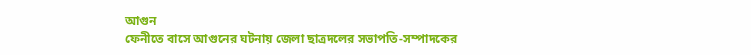আগুন
ফেনীতে বাসে আগুনের ঘটনায় জেলা ছাত্রদলের সভাপতি-সম্পাদকের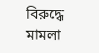বিরুদ্ধে মামলা